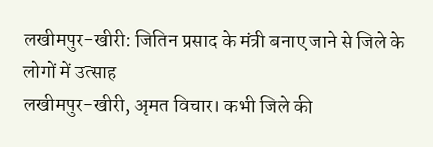लखीमपुर-खीरी: जितिन प्रसाद के मंत्री बनाए जाने से जिले के लोगों में उत्साह
लखीमपुर-खीरी, अृमत विचार। कभी जिले की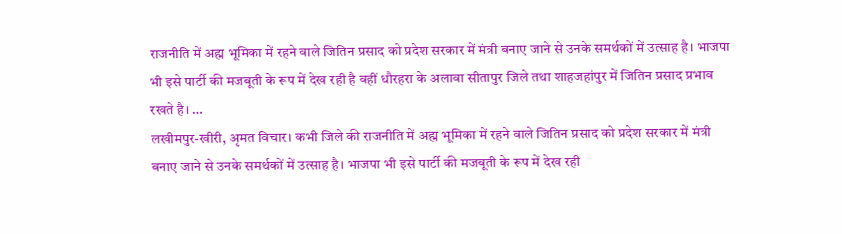राजनीति में अह्म भूमिका में रहने वाले जितिन प्रसाद को प्रदेश सरकार में मंत्री बनाए जाने से उनके समर्थकों में उत्साह है। भाजपा भी इसे पार्टी की मजबूती के रूप में देख रही है वहीं धौरहरा के अलावा सीतापुर जिले तथा शाहजहांपुर में जितिन प्रसाद प्रभाव रखते है। …
लखीमपुर-खीरी, अृमत विचार। कभी जिले की राजनीति में अह्म भूमिका में रहने वाले जितिन प्रसाद को प्रदेश सरकार में मंत्री बनाए जाने से उनके समर्थकों में उत्साह है। भाजपा भी इसे पार्टी की मजबूती के रूप में देख रही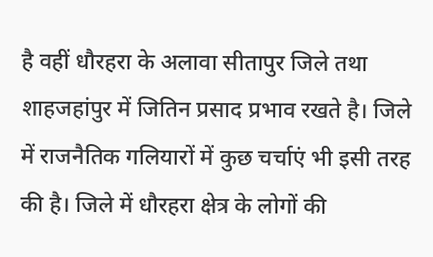है वहीं धौरहरा के अलावा सीतापुर जिले तथा शाहजहांपुर में जितिन प्रसाद प्रभाव रखते है। जिले में राजनैतिक गलियारों में कुछ चर्चाएं भी इसी तरह की है। जिले में धौरहरा क्षेत्र के लोगों की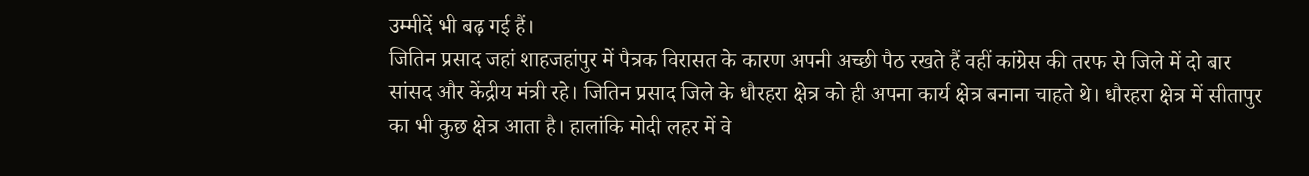उम्मीदें भी बढ़ गई हैं।
जितिन प्रसाद जहां शाहजहांपुर में पैत्रक विरासत के कारण अपनी अच्छी पैठ रखते हैं वहीं कांग्रेस की तरफ से जिले में दो बार सांसद और केंद्रीय मंत्री रहे। जितिन प्रसाद जिले के धौरहरा क्षेत्र को ही अपना कार्य क्षेत्र बनाना चाहते थे। धौरहरा क्षेत्र में सीतापुर का भी कुछ क्षेत्र आता है। हालांकि मोदी लहर में वे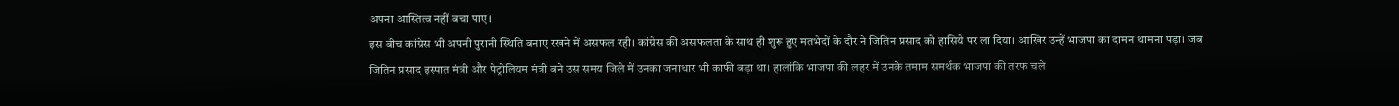अपना आस्तित्व नहीं बचा पाए।
इस बीच कांग्रेस भी अपनी पुरानी स्थिति बनाए रखने में असफल रही। कांग्रेस की असफलता के साथ ही शुरू हुए मतभेदों के दौर ने जितिन प्रसाद को हासिये पर ला दिया। आखिर उन्हें भाजपा का दामन थामना पड़ा। जब जितिन प्रसाद इस्पात मंत्री और पेट्रोलियम मंत्री बने उस समय जिले में उनका जनाधार भी काफी बड़ा था। हालांकि भाजपा की लहर में उनके तमाम समर्थक भाजपा की तरफ चले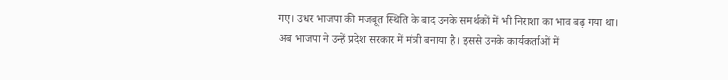गए। उधर भाजपा की मजबूत स्थिति के बाद उनके समर्थकों में भी निराशा का भाव बढ़ गया था।
अब भाजपा ने उन्हें प्रदेश सरकार में मंत्री बनाया है। इससे उनके कार्यकर्ताओं में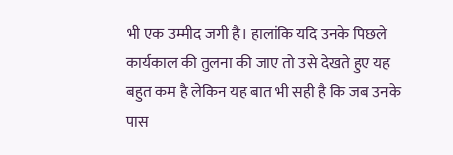भी एक उम्मीद जगी है। हालांकि यदि उनके पिछले कार्यकाल की तुलना की जाए तो उसे देखते हुए यह बहुत कम है लेकिन यह बात भी सही है कि जब उनके पास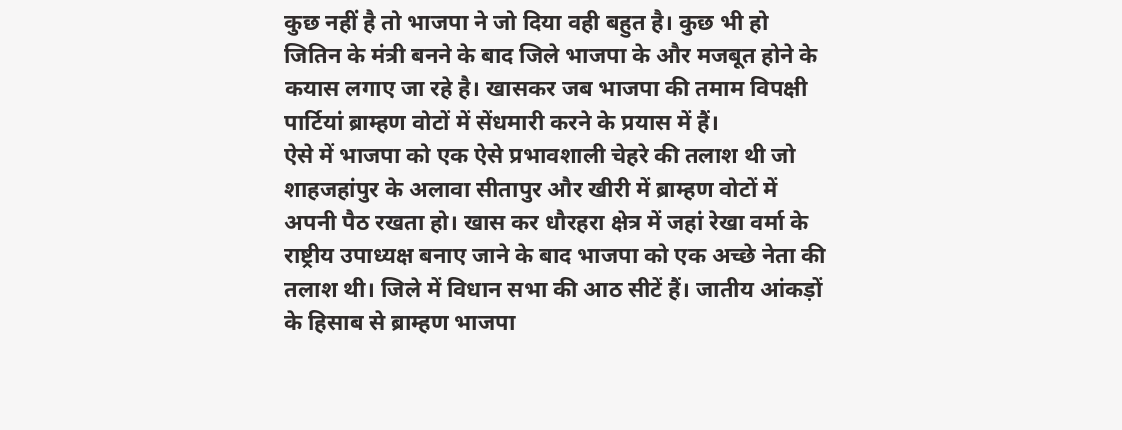कुछ नहीं है तो भाजपा ने जो दिया वही बहुत है। कुछ भी हो जितिन के मंत्री बनने के बाद जिले भाजपा के और मजबूत होने के कयास लगाए जा रहे है। खासकर जब भाजपा की तमाम विपक्षी पार्टियां ब्राम्हण वोटों में सेंधमारी करने के प्रयास में हैं।
ऐसे में भाजपा को एक ऐसे प्रभावशाली चेहरे की तलाश थी जो शाहजहांपुर के अलावा सीतापुर और खीरी में ब्राम्हण वोटों में अपनी पैठ रखता हो। खास कर धौरहरा क्षेत्र में जहां रेखा वर्मा के राष्ट्रीय उपाध्यक्ष बनाए जाने के बाद भाजपा को एक अच्छे नेता की तलाश थी। जिले में विधान सभा की आठ सीटें हैं। जातीय आंकड़ों के हिसाब से ब्राम्हण भाजपा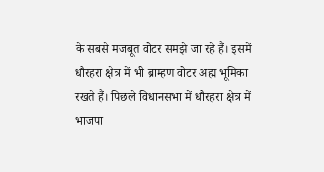के सबसे मजबूत वोटर समझे जा रहे हैं। इसमें धौरहरा क्षेत्र में भी ब्राम्हण वोटर अह्म भूमिका रखते हैं। पिछले विधानसभा में धौरहरा क्षेत्र में भाजपा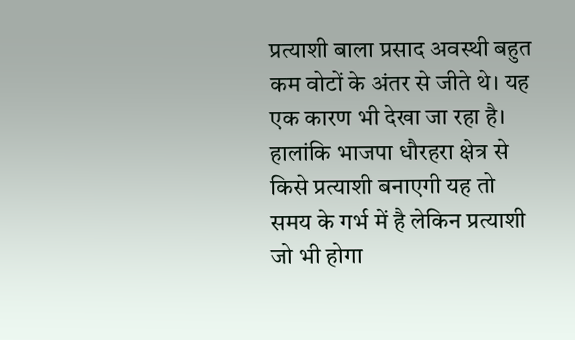प्रत्याशी बाला प्रसाद अवस्थी बहुत कम वोटों के अंतर से जीते थे। यह एक कारण भी देखा जा रहा है।
हालांकि भाजपा धौरहरा क्षेत्र से किसे प्रत्याशी बनाएगी यह तो समय के गर्भ में है लेकिन प्रत्याशी जो भी होगा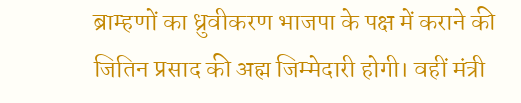ब्राम्हणों का ध्रुवीकरण भाजपा के पक्ष में कराने की जितिन प्रसाद की अह्म जिम्मेदारी होगी। वहीं मंत्री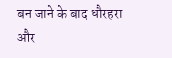बन जाने के बाद धौरहरा और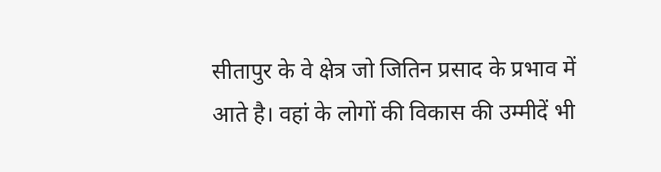सीतापुर के वे क्षेत्र जो जितिन प्रसाद के प्रभाव में आते है। वहां के लोगों की विकास की उम्मीदें भी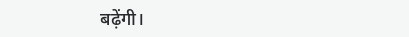बढ़ेंगी।